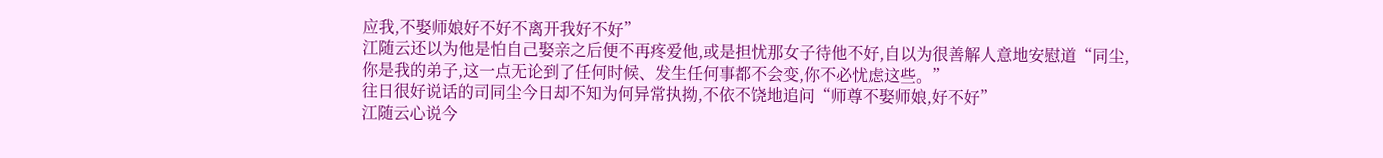应我,不娶师娘好不好不离开我好不好”
江随云还以为他是怕自己娶亲之后便不再疼爱他,或是担忧那女子待他不好,自以为很善解人意地安慰道“同尘,你是我的弟子,这一点无论到了任何时候、发生任何事都不会变,你不必忧虑这些。”
往日很好说话的司同尘今日却不知为何异常执拗,不依不饶地追问“师尊不娶师娘,好不好”
江随云心说今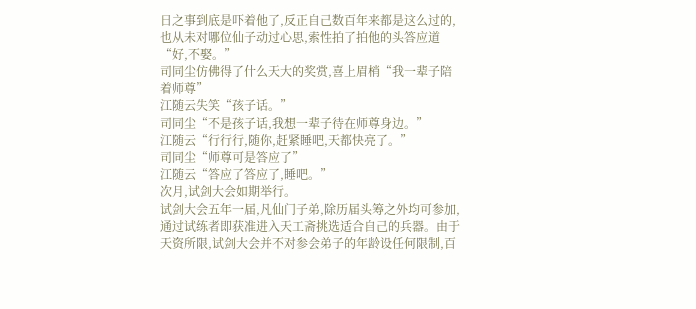日之事到底是吓着他了,反正自己数百年来都是这么过的,也从未对哪位仙子动过心思,索性拍了拍他的头答应道“好,不娶。”
司同尘仿佛得了什么天大的奖赏,喜上眉梢“我一辈子陪着师尊”
江随云失笑“孩子话。”
司同尘“不是孩子话,我想一辈子待在师尊身边。”
江随云“行行行,随你,赶紧睡吧,天都快亮了。”
司同尘“师尊可是答应了”
江随云“答应了答应了,睡吧。”
次月,试剑大会如期举行。
试剑大会五年一届,凡仙门子弟,除历届头筹之外均可参加,通过试练者即获准进入天工斋挑选适合自己的兵器。由于天资所限,试剑大会并不对参会弟子的年龄设任何限制,百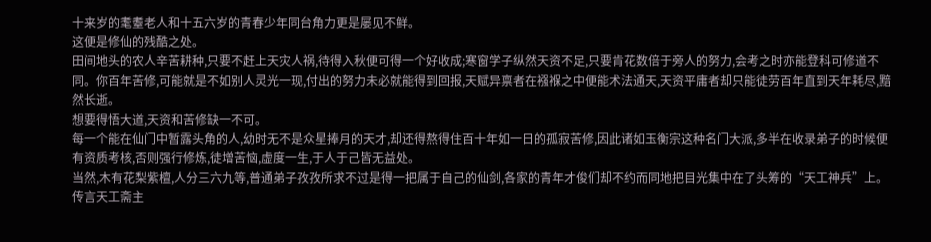十来岁的耄耋老人和十五六岁的青春少年同台角力更是屡见不鲜。
这便是修仙的残酷之处。
田间地头的农人辛苦耕种,只要不赶上天灾人祸,待得入秋便可得一个好收成;寒窗学子纵然天资不足,只要肯花数倍于旁人的努力,会考之时亦能登科可修道不同。你百年苦修,可能就是不如别人灵光一现,付出的努力未必就能得到回报,天赋异禀者在襁褓之中便能术法通天,天资平庸者却只能徒劳百年直到天年耗尽,黯然长逝。
想要得悟大道,天资和苦修缺一不可。
每一个能在仙门中暂露头角的人,幼时无不是众星捧月的天才,却还得熬得住百十年如一日的孤寂苦修,因此诸如玉衡宗这种名门大派,多半在收录弟子的时候便有资质考核,否则强行修炼,徒增苦恼,虚度一生,于人于己皆无益处。
当然,木有花梨紫檀,人分三六九等,普通弟子孜孜所求不过是得一把属于自己的仙剑,各家的青年才俊们却不约而同地把目光集中在了头筹的“天工神兵”上。
传言天工斋主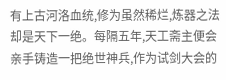有上古河洛血统,修为虽然稀烂,炼器之法却是天下一绝。每隔五年,天工斋主便会亲手铸造一把绝世神兵,作为试剑大会的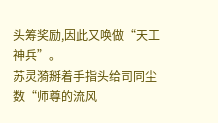头筹奖励,因此又唤做“天工神兵”。
苏灵漪掰着手指头给司同尘数“师尊的流风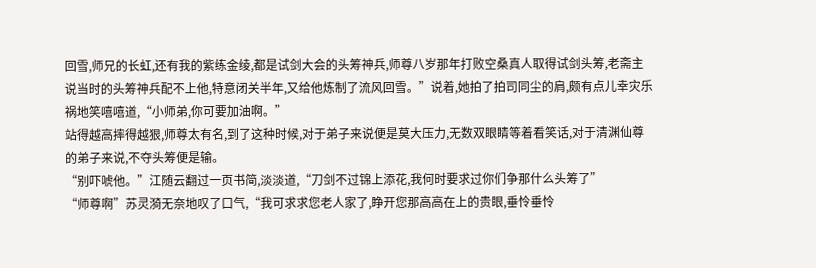回雪,师兄的长虹,还有我的紫练金绫,都是试剑大会的头筹神兵,师尊八岁那年打败空桑真人取得试剑头筹,老斋主说当时的头筹神兵配不上他,特意闭关半年,又给他炼制了流风回雪。”说着,她拍了拍司同尘的肩,颇有点儿幸灾乐祸地笑嘻嘻道,“小师弟,你可要加油啊。”
站得越高摔得越狠,师尊太有名,到了这种时候,对于弟子来说便是莫大压力,无数双眼睛等着看笑话,对于清渊仙尊的弟子来说,不夺头筹便是输。
“别吓唬他。”江随云翻过一页书简,淡淡道,“刀剑不过锦上添花,我何时要求过你们争那什么头筹了”
“师尊啊”苏灵漪无奈地叹了口气,“我可求求您老人家了,睁开您那高高在上的贵眼,垂怜垂怜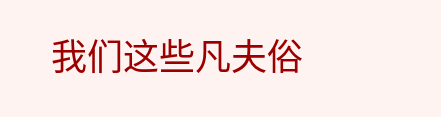我们这些凡夫俗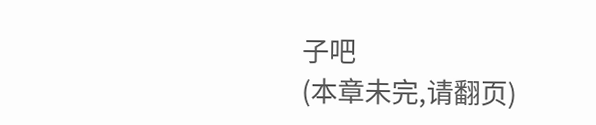子吧
(本章未完,请翻页)